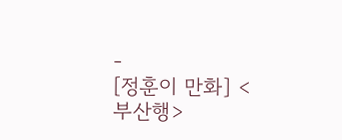-
[정훈이 만화] <부산행>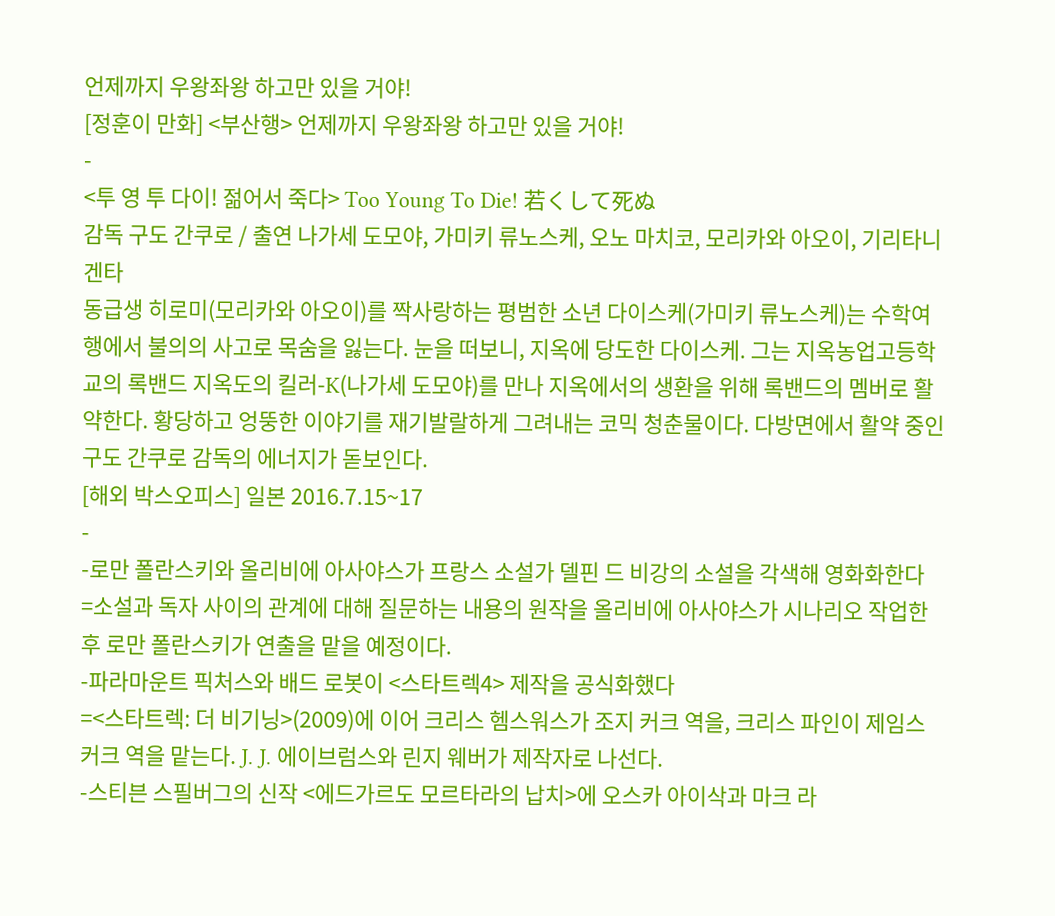언제까지 우왕좌왕 하고만 있을 거야!
[정훈이 만화] <부산행> 언제까지 우왕좌왕 하고만 있을 거야!
-
<투 영 투 다이! 젊어서 죽다> Too Young To Die! 若くして死ぬ
감독 구도 간쿠로 / 출연 나가세 도모야, 가미키 류노스케, 오노 마치코, 모리카와 아오이, 기리타니 겐타
동급생 히로미(모리카와 아오이)를 짝사랑하는 평범한 소년 다이스케(가미키 류노스케)는 수학여행에서 불의의 사고로 목숨을 잃는다. 눈을 떠보니, 지옥에 당도한 다이스케. 그는 지옥농업고등학교의 록밴드 지옥도의 킬러-K(나가세 도모야)를 만나 지옥에서의 생환을 위해 록밴드의 멤버로 활약한다. 황당하고 엉뚱한 이야기를 재기발랄하게 그려내는 코믹 청춘물이다. 다방면에서 활약 중인 구도 간쿠로 감독의 에너지가 돋보인다.
[해외 박스오피스] 일본 2016.7.15~17
-
-로만 폴란스키와 올리비에 아사야스가 프랑스 소설가 델핀 드 비강의 소설을 각색해 영화화한다
=소설과 독자 사이의 관계에 대해 질문하는 내용의 원작을 올리비에 아사야스가 시나리오 작업한 후 로만 폴란스키가 연출을 맡을 예정이다.
-파라마운트 픽처스와 배드 로봇이 <스타트렉4> 제작을 공식화했다
=<스타트렉: 더 비기닝>(2009)에 이어 크리스 헴스워스가 조지 커크 역을, 크리스 파인이 제임스 커크 역을 맡는다. J. J. 에이브럼스와 린지 웨버가 제작자로 나선다.
-스티븐 스필버그의 신작 <에드가르도 모르타라의 납치>에 오스카 아이삭과 마크 라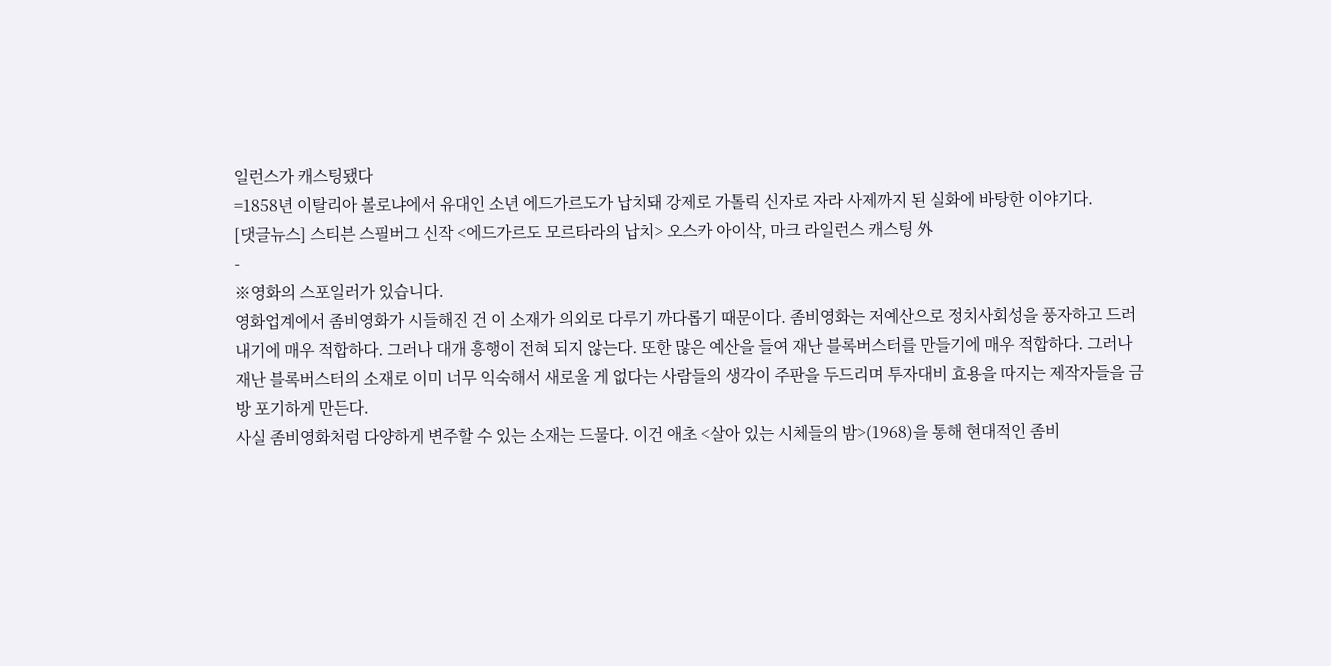일런스가 캐스팅됐다
=1858년 이탈리아 볼로냐에서 유대인 소년 에드가르도가 납치돼 강제로 가톨릭 신자로 자라 사제까지 된 실화에 바탕한 이야기다.
[댓글뉴스] 스티븐 스필버그 신작 <에드가르도 모르타라의 납치> 오스카 아이삭, 마크 라일런스 캐스팅 外
-
※영화의 스포일러가 있습니다.
영화업계에서 좀비영화가 시들해진 건 이 소재가 의외로 다루기 까다롭기 때문이다. 좀비영화는 저예산으로 정치사회성을 풍자하고 드러내기에 매우 적합하다. 그러나 대개 흥행이 전혀 되지 않는다. 또한 많은 예산을 들여 재난 블록버스터를 만들기에 매우 적합하다. 그러나 재난 블록버스터의 소재로 이미 너무 익숙해서 새로울 게 없다는 사람들의 생각이 주판을 두드리며 투자대비 효용을 따지는 제작자들을 금방 포기하게 만든다.
사실 좀비영화처럼 다양하게 변주할 수 있는 소재는 드물다. 이건 애초 <살아 있는 시체들의 밤>(1968)을 통해 현대적인 좀비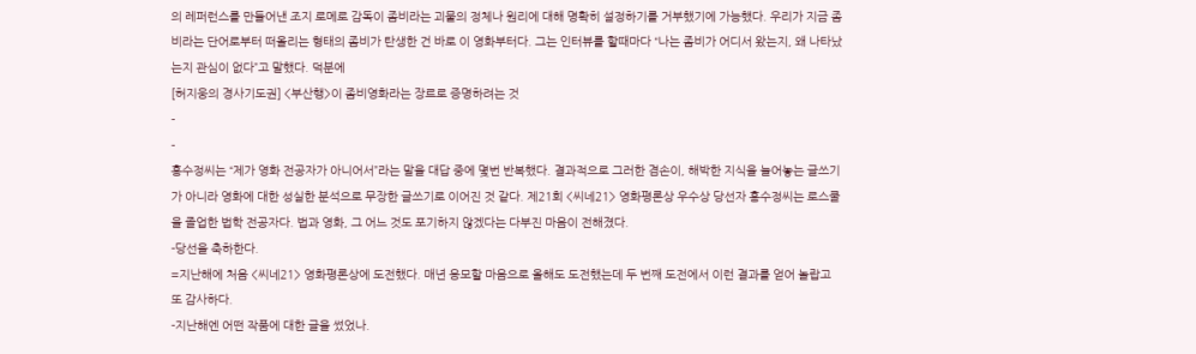의 레퍼런스를 만들어낸 조지 로메로 감독이 좀비라는 괴물의 정체나 원리에 대해 명확히 설정하기를 거부했기에 가능했다. 우리가 지금 좀비라는 단어로부터 떠올리는 형태의 좀비가 탄생한 건 바로 이 영화부터다. 그는 인터뷰를 할때마다 “나는 좀비가 어디서 왔는지, 왜 나타났는지 관심이 없다”고 말했다. 덕분에
[허지웅의 경사기도권] <부산행>이 좀비영화라는 장르로 증명하려는 것
-
-
홍수정씨는 “제가 영화 전공자가 아니어서”라는 말을 대답 중에 몇번 반복했다. 결과적으로 그러한 겸손이, 해박한 지식을 늘어놓는 글쓰기가 아니라 영화에 대한 성실한 분석으로 무장한 글쓰기로 이어진 것 같다. 제21회 <씨네21> 영화평론상 우수상 당선자 홍수정씨는 로스쿨을 졸업한 법학 전공자다. 법과 영화, 그 어느 것도 포기하지 않겠다는 다부진 마음이 전해졌다.
-당선을 축하한다.
=지난해에 처음 <씨네21> 영화평론상에 도전했다. 매년 응모할 마음으로 올해도 도전했는데 두 번째 도전에서 이런 결과를 얻어 놀랍고 또 감사하다.
-지난해엔 어떤 작품에 대한 글을 썼었나.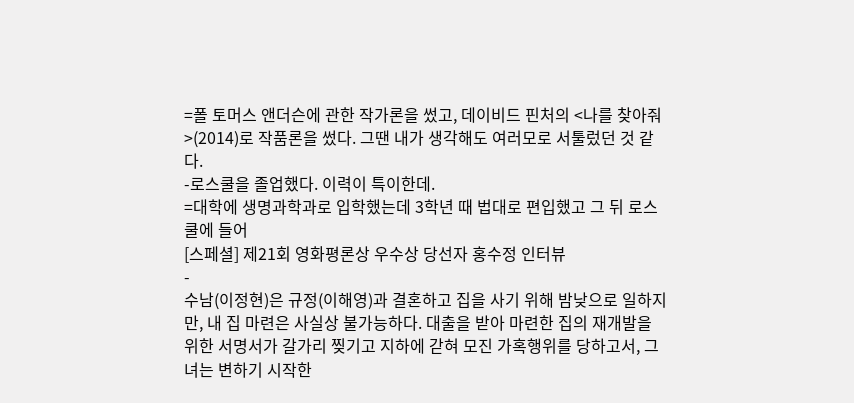=폴 토머스 앤더슨에 관한 작가론을 썼고, 데이비드 핀처의 <나를 찾아줘>(2014)로 작품론을 썼다. 그땐 내가 생각해도 여러모로 서툴렀던 것 같다.
-로스쿨을 졸업했다. 이력이 특이한데.
=대학에 생명과학과로 입학했는데 3학년 때 법대로 편입했고 그 뒤 로스쿨에 들어
[스페셜] 제21회 영화평론상 우수상 당선자 홍수정 인터뷰
-
수남(이정현)은 규정(이해영)과 결혼하고 집을 사기 위해 밤낮으로 일하지만, 내 집 마련은 사실상 불가능하다. 대출을 받아 마련한 집의 재개발을 위한 서명서가 갈가리 찢기고 지하에 갇혀 모진 가혹행위를 당하고서, 그녀는 변하기 시작한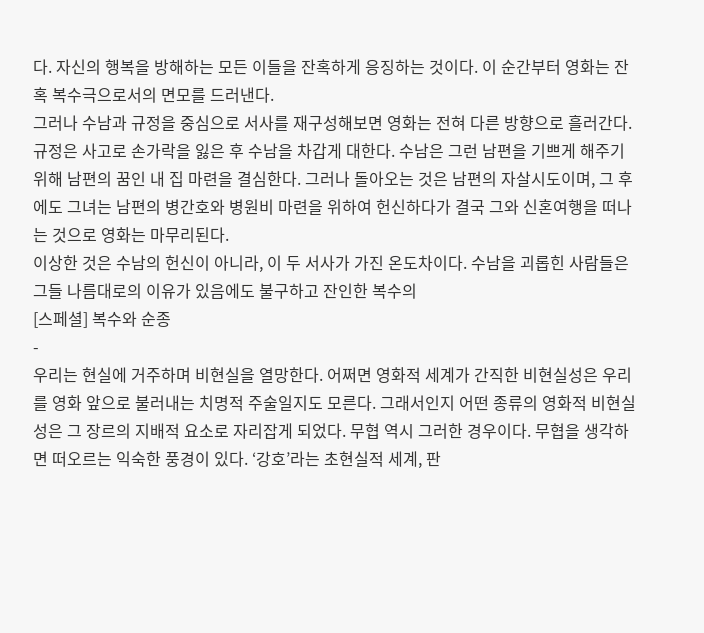다. 자신의 행복을 방해하는 모든 이들을 잔혹하게 응징하는 것이다. 이 순간부터 영화는 잔혹 복수극으로서의 면모를 드러낸다.
그러나 수남과 규정을 중심으로 서사를 재구성해보면 영화는 전혀 다른 방향으로 흘러간다. 규정은 사고로 손가락을 잃은 후 수남을 차갑게 대한다. 수남은 그런 남편을 기쁘게 해주기 위해 남편의 꿈인 내 집 마련을 결심한다. 그러나 돌아오는 것은 남편의 자살시도이며, 그 후에도 그녀는 남편의 병간호와 병원비 마련을 위하여 헌신하다가 결국 그와 신혼여행을 떠나는 것으로 영화는 마무리된다.
이상한 것은 수남의 헌신이 아니라, 이 두 서사가 가진 온도차이다. 수남을 괴롭힌 사람들은 그들 나름대로의 이유가 있음에도 불구하고 잔인한 복수의
[스페셜] 복수와 순종
-
우리는 현실에 거주하며 비현실을 열망한다. 어쩌면 영화적 세계가 간직한 비현실성은 우리를 영화 앞으로 불러내는 치명적 주술일지도 모른다. 그래서인지 어떤 종류의 영화적 비현실성은 그 장르의 지배적 요소로 자리잡게 되었다. 무협 역시 그러한 경우이다. 무협을 생각하면 떠오르는 익숙한 풍경이 있다. ‘강호’라는 초현실적 세계, 판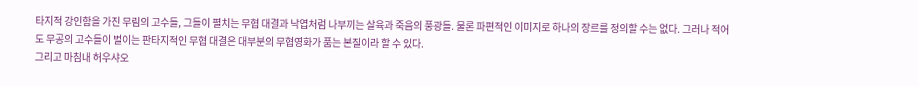타지적 강인함을 가진 무림의 고수들, 그들이 펼치는 무협 대결과 낙엽처럼 나부끼는 살육과 죽음의 풍광들. 물론 파편적인 이미지로 하나의 장르를 정의할 수는 없다. 그러나 적어도 무공의 고수들이 벌이는 판타지적인 무협 대결은 대부분의 무협영화가 품는 본질이라 할 수 있다.
그리고 마침내 허우샤오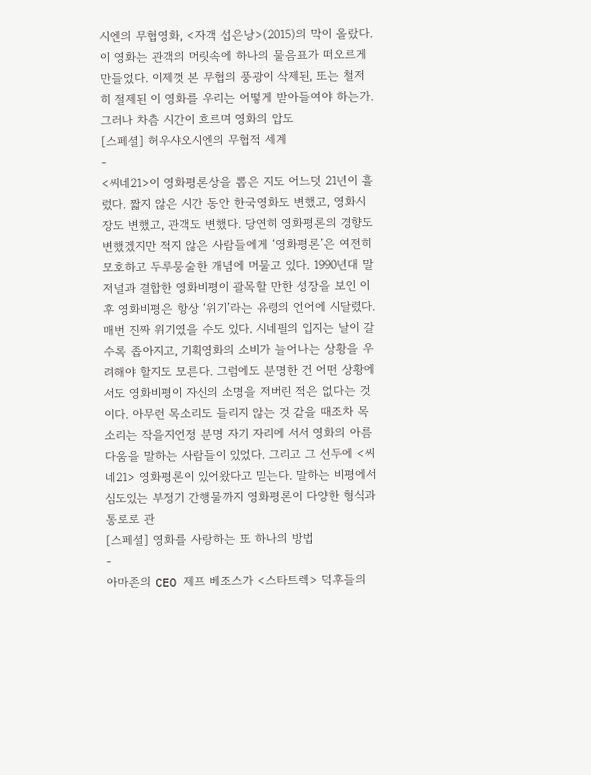시엔의 무협영화, <자객 섭은낭>(2015)의 막이 올랐다. 이 영화는 관객의 머릿속에 하나의 물음표가 떠오르게 만들었다. 이제껏 본 무협의 풍광이 삭제된, 또는 철저히 절제된 이 영화를 우리는 어떻게 받아들여야 하는가. 그러나 차츰 시간이 흐르며 영화의 압도
[스페셜] 허우샤오시엔의 무협적 세계
-
<씨네21>이 영화평론상을 뽑은 지도 어느덧 21년이 흘렀다. 짧지 않은 시간 동안 한국영화도 변했고, 영화시장도 변했고, 관객도 변했다. 당연히 영화평론의 경향도 변했겠지만 적지 않은 사람들에게 ‘영화평론’은 여전히 모호하고 두루뭉술한 개념에 머물고 있다. 1990년대 말 저널과 결합한 영화비평이 괄목할 만한 성장을 보인 이후 영화비평은 항상 ‘위기’라는 유령의 언어에 시달렸다. 매번 진짜 위기였을 수도 있다. 시네필의 입지는 날이 갈수록 좁아지고, 기획영화의 소비가 늘어나는 상황을 우려해야 할지도 모른다. 그럼에도 분명한 건 어떤 상황에서도 영화비평이 자신의 소명을 저버린 적은 없다는 것이다. 아무런 목소리도 들리지 않는 것 같을 때조차 목소리는 작을지언정 분명 자기 자리에 서서 영화의 아름다움을 말하는 사람들이 있었다. 그리고 그 선두에 <씨네21> 영화평론이 있어왔다고 믿는다. 말하는 비평에서 심도있는 부정기 간행물까지 영화평론이 다양한 형식과 통로로 관
[스페셜] 영화를 사랑하는 또 하나의 방법
-
아마존의 CEO 제프 베조스가 <스타트렉> 덕후들의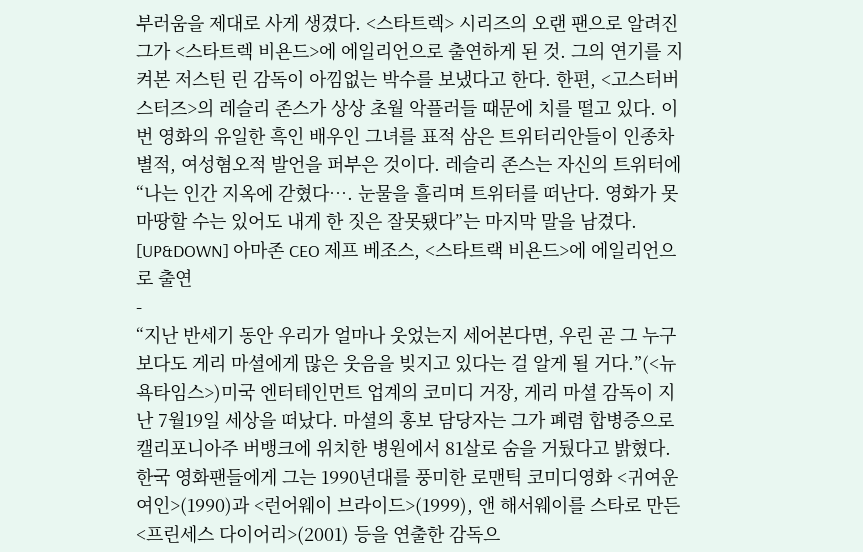부러움을 제대로 사게 생겼다. <스타트렉> 시리즈의 오랜 팬으로 알려진 그가 <스타트렉 비욘드>에 에일리언으로 출연하게 된 것. 그의 연기를 지켜본 저스틴 린 감독이 아낌없는 박수를 보냈다고 한다. 한편, <고스터버스터즈>의 레슬리 존스가 상상 초월 악플러들 때문에 치를 떨고 있다. 이번 영화의 유일한 흑인 배우인 그녀를 표적 삼은 트위터리안들이 인종차별적, 여성혐오적 발언을 퍼부은 것이다. 레슬리 존스는 자신의 트위터에 “나는 인간 지옥에 갇혔다…. 눈물을 흘리며 트위터를 떠난다. 영화가 못마땅할 수는 있어도 내게 한 짓은 잘못됐다”는 마지막 말을 남겼다.
[UP&DOWN] 아마존 CEO 제프 베조스, <스타트랙 비욘드>에 에일리언으로 출연
-
“지난 반세기 동안 우리가 얼마나 웃었는지 세어본다면, 우린 곧 그 누구보다도 게리 마셜에게 많은 웃음을 빚지고 있다는 걸 알게 될 거다.”(<뉴욕타임스>)미국 엔터테인먼트 업계의 코미디 거장, 게리 마셜 감독이 지난 7월19일 세상을 떠났다. 마셜의 홍보 담당자는 그가 폐렴 합병증으로 캘리포니아주 버뱅크에 위치한 병원에서 81살로 숨을 거뒀다고 밝혔다. 한국 영화팬들에게 그는 1990년대를 풍미한 로맨틱 코미디영화 <귀여운 여인>(1990)과 <런어웨이 브라이드>(1999), 앤 해서웨이를 스타로 만든 <프린세스 다이어리>(2001) 등을 연출한 감독으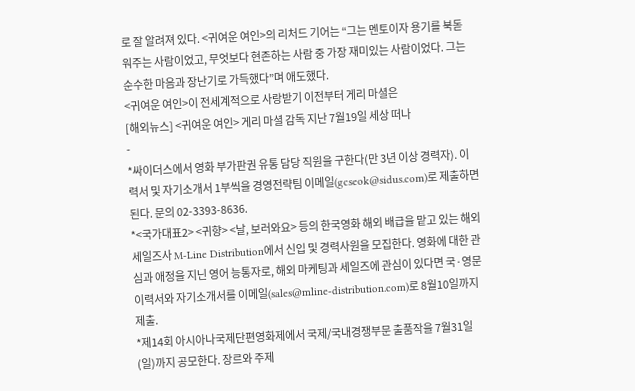로 잘 알려져 있다. <귀여운 여인>의 리처드 기어는 “그는 멘토이자 용기를 북돋워주는 사람이었고, 무엇보다 현존하는 사람 중 가장 재미있는 사람이었다. 그는 순수한 마음과 장난기로 가득했다”며 애도했다.
<귀여운 여인>이 전세계적으로 사랑받기 이전부터 게리 마셜은
[해외뉴스] <귀여운 여인> 게리 마셜 감독 지난 7월19일 세상 떠나
-
*싸이더스에서 영화 부가판권 유통 담당 직원을 구한다(만 3년 이상 경력자). 이력서 및 자기소개서 1부씩을 경영전략팀 이메일(gcseok@sidus.com)로 제출하면 된다. 문의 02-3393-8636.
*<국가대표2> <귀향> <날, 보러와요> 등의 한국영화 해외 배급을 맡고 있는 해외 세일즈사 M-Line Distribution에서 신입 및 경력사원을 모집한다. 영화에 대한 관심과 애정을 지닌 영어 능통자로, 해외 마케팅과 세일즈에 관심이 있다면 국·영문 이력서와 자기소개서를 이메일(sales@mline-distribution.com)로 8월10일까지 제출.
*제14회 아시아나국제단편영화제에서 국제/국내경쟁부문 출품작을 7월31일(일)까지 공모한다. 장르와 주제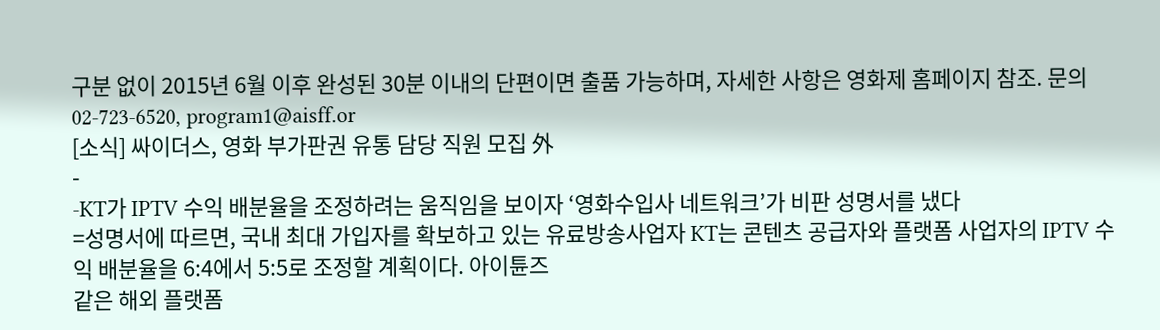구분 없이 2015년 6월 이후 완성된 30분 이내의 단편이면 출품 가능하며, 자세한 사항은 영화제 홈페이지 참조. 문의 02-723-6520, program1@aisff.or
[소식] 싸이더스, 영화 부가판권 유통 담당 직원 모집 外
-
-KT가 IPTV 수익 배분율을 조정하려는 움직임을 보이자 ‘영화수입사 네트워크’가 비판 성명서를 냈다
=성명서에 따르면, 국내 최대 가입자를 확보하고 있는 유료방송사업자 KT는 콘텐츠 공급자와 플랫폼 사업자의 IPTV 수익 배분율을 6:4에서 5:5로 조정할 계획이다. 아이튠즈
같은 해외 플랫폼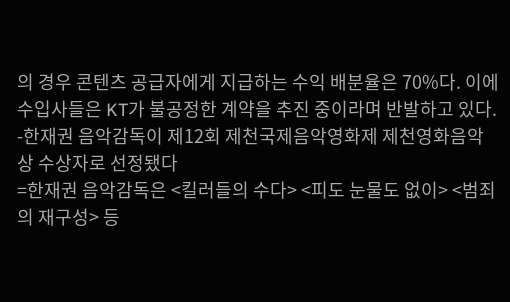의 경우 콘텐츠 공급자에게 지급하는 수익 배분율은 70%다. 이에 수입사들은 KT가 불공정한 계약을 추진 중이라며 반발하고 있다.
-한재권 음악감독이 제12회 제천국제음악영화제 제천영화음악상 수상자로 선정됐다
=한재권 음악감독은 <킬러들의 수다> <피도 눈물도 없이> <범죄의 재구성> 등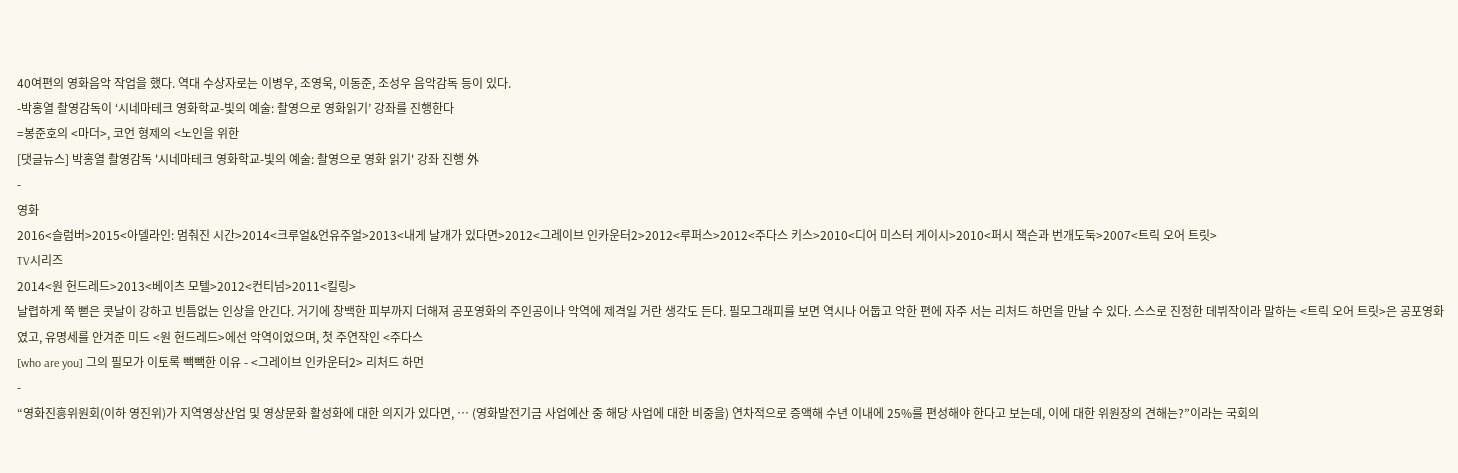40여편의 영화음악 작업을 했다. 역대 수상자로는 이병우, 조영욱, 이동준, 조성우 음악감독 등이 있다.
-박홍열 촬영감독이 ‘시네마테크 영화학교-빛의 예술: 촬영으로 영화읽기’ 강좌를 진행한다
=봉준호의 <마더>, 코언 형제의 <노인을 위한
[댓글뉴스] 박홍열 촬영감독 '시네마테크 영화학교-빛의 예술: 촬영으로 영화 읽기' 강좌 진행 外
-
영화
2016<슬럼버>2015<아델라인: 멈춰진 시간>2014<크루얼&언유주얼>2013<내게 날개가 있다면>2012<그레이브 인카운터2>2012<루퍼스>2012<주다스 키스>2010<디어 미스터 게이시>2010<퍼시 잭슨과 번개도둑>2007<트릭 오어 트릿>
TV시리즈
2014<원 헌드레드>2013<베이츠 모텔>2012<컨티넘>2011<킬링>
날렵하게 쭉 뻗은 콧날이 강하고 빈틈없는 인상을 안긴다. 거기에 창백한 피부까지 더해져 공포영화의 주인공이나 악역에 제격일 거란 생각도 든다. 필모그래피를 보면 역시나 어둡고 악한 편에 자주 서는 리처드 하먼을 만날 수 있다. 스스로 진정한 데뷔작이라 말하는 <트릭 오어 트릿>은 공포영화였고, 유명세를 안겨준 미드 <원 헌드레드>에선 악역이었으며, 첫 주연작인 <주다스
[who are you] 그의 필모가 이토록 빽빽한 이유 - <그레이브 인카운터2> 리처드 하먼
-
“영화진흥위원회(이하 영진위)가 지역영상산업 및 영상문화 활성화에 대한 의지가 있다면, … (영화발전기금 사업예산 중 해당 사업에 대한 비중을) 연차적으로 증액해 수년 이내에 25%를 편성해야 한다고 보는데, 이에 대한 위원장의 견해는?”이라는 국회의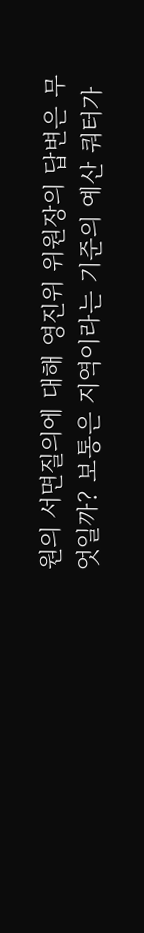원의 서면질의에 대해 영진위 위원장의 답변은 무엇일까? 보통은 지역이라는 기준의 예산 쿼터가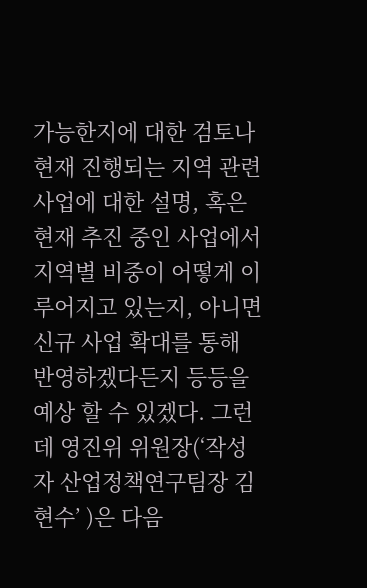가능한지에 대한 검토나 현재 진행되는 지역 관련 사업에 대한 설명, 혹은 현재 추진 중인 사업에서 지역별 비중이 어떻게 이루어지고 있는지, 아니면 신규 사업 확대를 통해 반영하겠다든지 등등을 예상 할 수 있겠다. 그런데 영진위 위원장(‘작성자 산업정책연구팀장 김현수’ )은 다음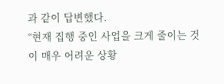과 같이 답변했다.
“현재 집행 중인 사업을 크게 줄이는 것이 매우 어려운 상황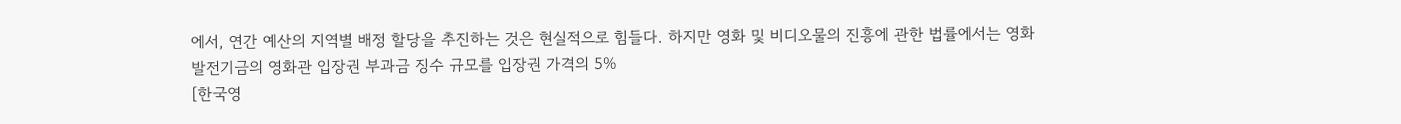에서, 연간 예산의 지역별 배정 할당을 추진하는 것은 현실적으로 힘들다. 하지만 영화 및 비디오물의 진흥에 관한 법률에서는 영화발전기금의 영화관 입장권 부과금 징수 규모를 입장권 가격의 5%
[한국영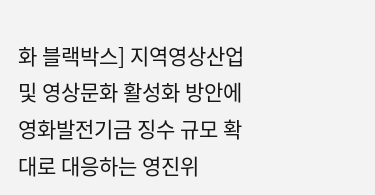화 블랙박스] 지역영상산업 및 영상문화 활성화 방안에 영화발전기금 징수 규모 확대로 대응하는 영진위